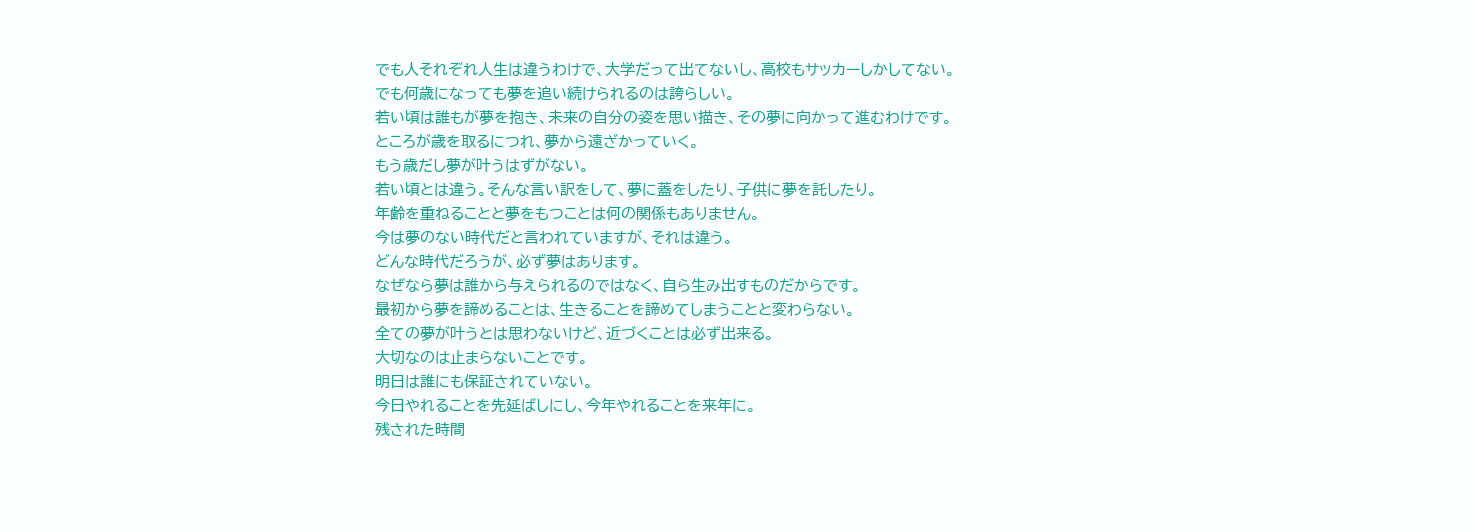でも人それぞれ人生は違うわけで、大学だって出てないし、高校もサッカーしかしてない。
でも何歳になっても夢を追い続けられるのは誇らしい。
若い頃は誰もが夢を抱き、未来の自分の姿を思い描き、その夢に向かって進むわけです。
ところが歳を取るにつれ、夢から遠ざかっていく。
もう歳だし夢が叶うはずがない。
若い頃とは違う。そんな言い訳をして、夢に蓋をしたり、子供に夢を託したり。
年齢を重ねることと夢をもつことは何の関係もありません。
今は夢のない時代だと言われていますが、それは違う。
どんな時代だろうが、必ず夢はあります。
なぜなら夢は誰から与えられるのではなく、自ら生み出すものだからです。
最初から夢を諦めることは、生きることを諦めてしまうことと変わらない。
全ての夢が叶うとは思わないけど、近づくことは必ず出来る。
大切なのは止まらないことです。
明日は誰にも保証されていない。
今日やれることを先延ばしにし、今年やれることを来年に。
残された時間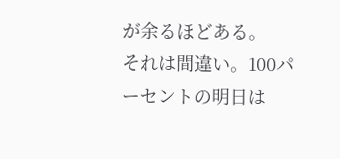が余るほどある。
それは間違い。100パーセントの明日は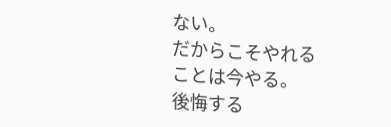ない。
だからこそやれることは今やる。
後悔する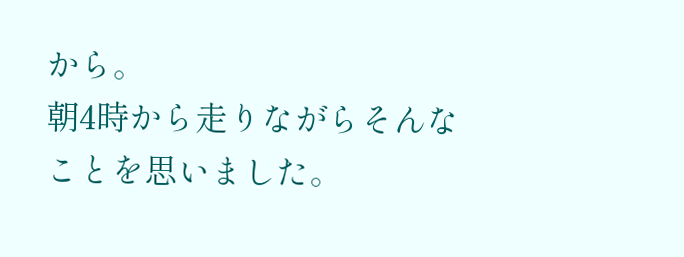から。
朝4時から走りながらそんなことを思いました。